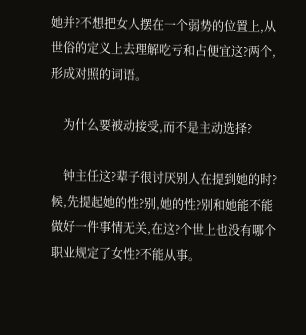她并?不想把女人摆在一个弱势的位置上,从世俗的定义上去理解吃亏和占便宜这?两个,形成对照的词语。

    为什么要被动接受,而不是主动选择?

    钟主任这?辈子很讨厌别人在提到她的时?候,先提起她的性?别,她的性?别和她能不能做好一件事情无关,在这?个世上也没有哪个职业规定了女性?不能从事。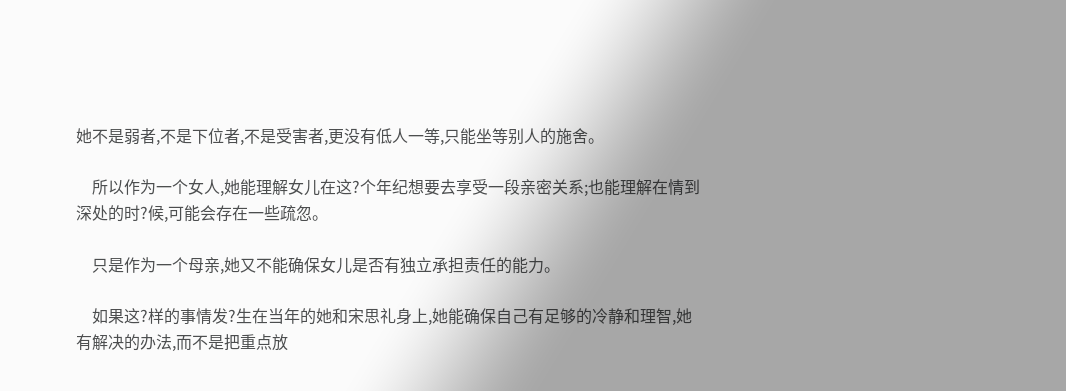她不是弱者,不是下位者,不是受害者,更没有低人一等,只能坐等别人的施舍。

    所以作为一个女人,她能理解女儿在这?个年纪想要去享受一段亲密关系;也能理解在情到深处的时?候,可能会存在一些疏忽。

    只是作为一个母亲,她又不能确保女儿是否有独立承担责任的能力。

    如果这?样的事情发?生在当年的她和宋思礼身上,她能确保自己有足够的冷静和理智,她有解决的办法,而不是把重点放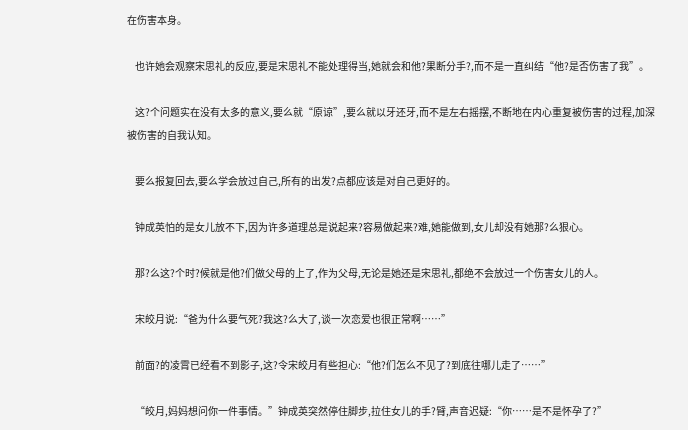在伤害本身。

    也许她会观察宋思礼的反应,要是宋思礼不能处理得当,她就会和他?果断分手?,而不是一直纠结“他?是否伤害了我”。

    这?个问题实在没有太多的意义,要么就“原谅”,要么就以牙还牙,而不是左右摇摆,不断地在内心重复被伤害的过程,加深被伤害的自我认知。

    要么报复回去,要么学会放过自己,所有的出发?点都应该是对自己更好的。

    钟成英怕的是女儿放不下,因为许多道理总是说起来?容易做起来?难,她能做到,女儿却没有她那?么狠心。

    那?么这?个时?候就是他?们做父母的上了,作为父母,无论是她还是宋思礼,都绝不会放过一个伤害女儿的人。

    宋皎月说:“爸为什么要气死?我这?么大了,谈一次恋爱也很正常啊……”

    前面?的凌霄已经看不到影子,这?令宋皎月有些担心:“他?们怎么不见了?到底往哪儿走了……”

    “皎月,妈妈想问你一件事情。”钟成英突然停住脚步,拉住女儿的手?臂,声音迟疑:“你……是不是怀孕了?”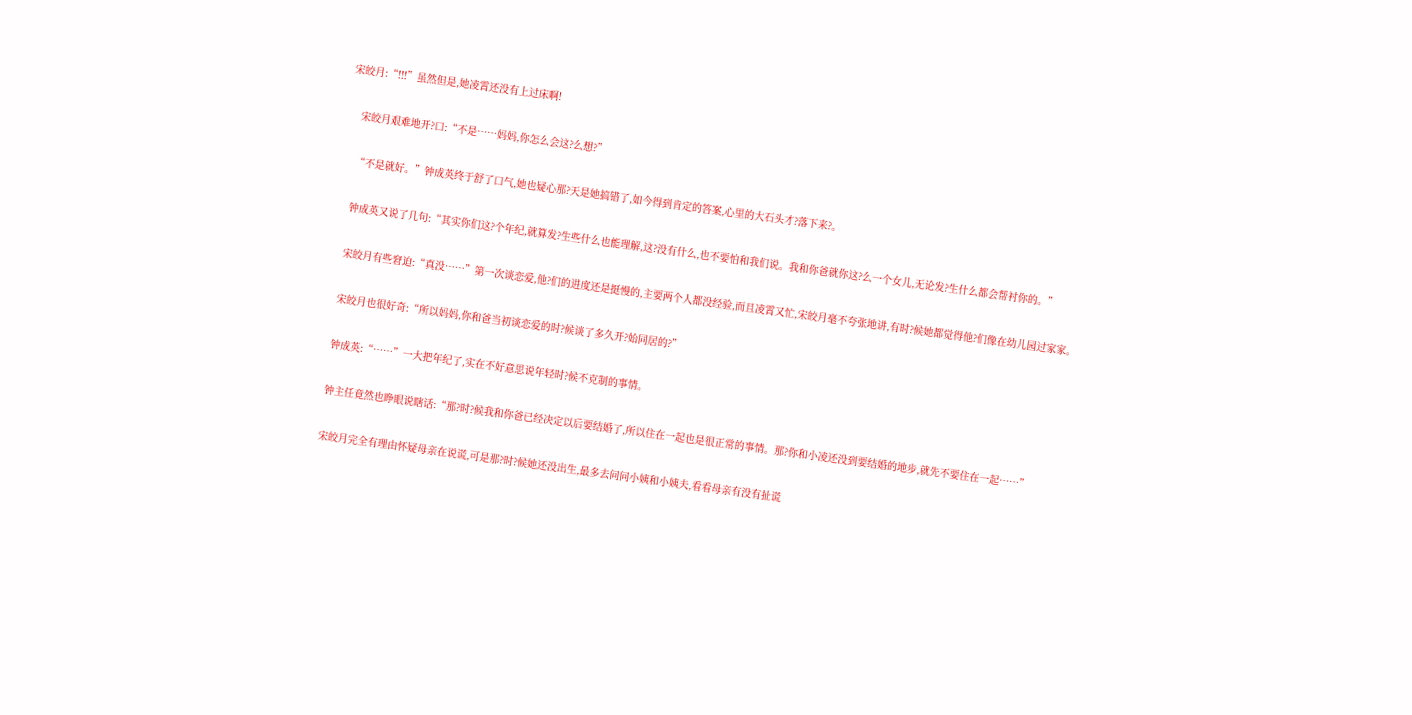宋皎月:“!!!”虽然但是,她凌霄还没有上过床啊!

    宋皎月艰难地开?口:“不是……妈妈,你怎么会这?么想?”

    “不是就好。”钟成英终于舒了口气,她也疑心那?天是她搞错了,如今得到肯定的答案,心里的大石头才?落下来?。

    钟成英又说了几句:“其实你们这?个年纪,就算发?生些什么也能理解,这?没有什么,也不要怕和我们说。我和你爸就你这?么一个女儿,无论发?生什么都会帮衬你的。”

    宋皎月有些窘迫:“真没……”第一次谈恋爱,他?们的进度还是挺慢的,主要两个人都没经验,而且凌霄又忙,宋皎月毫不夸张地讲,有时?候她都觉得他?们像在幼儿园过家家。

    宋皎月也很好奇:“所以妈妈,你和爸当初谈恋爱的时?候谈了多久开?始同居的?”

    钟成英:“……”一大把年纪了,实在不好意思说年轻时?候不克制的事情。

    钟主任竟然也睁眼说瞎话:“那?时?候我和你爸已经决定以后要结婚了,所以住在一起也是很正常的事情。那?你和小凌还没到要结婚的地步,就先不要住在一起……”

    宋皎月完全有理由怀疑母亲在说谎,可是那?时?候她还没出生,最多去问问小姨和小姨夫,看看母亲有没有扯谎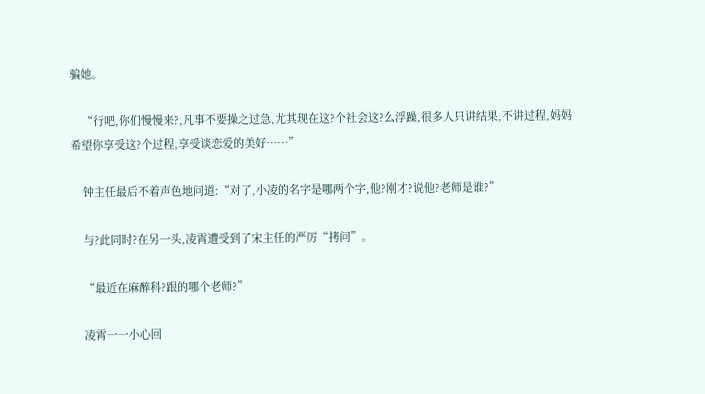骗她。

    “行吧,你们慢慢来?,凡事不要操之过急,尤其现在这?个社会这?么浮躁,很多人只讲结果,不讲过程,妈妈希望你享受这?个过程,享受谈恋爱的美好……”

    钟主任最后不着声色地问道:“对了,小凌的名字是哪两个字,他?刚才?说他?老师是谁?”

    与?此同时?在另一头,凌霄遭受到了宋主任的严厉“拷问”。

    “最近在麻醉科?跟的哪个老师?”

    凌霄一一小心回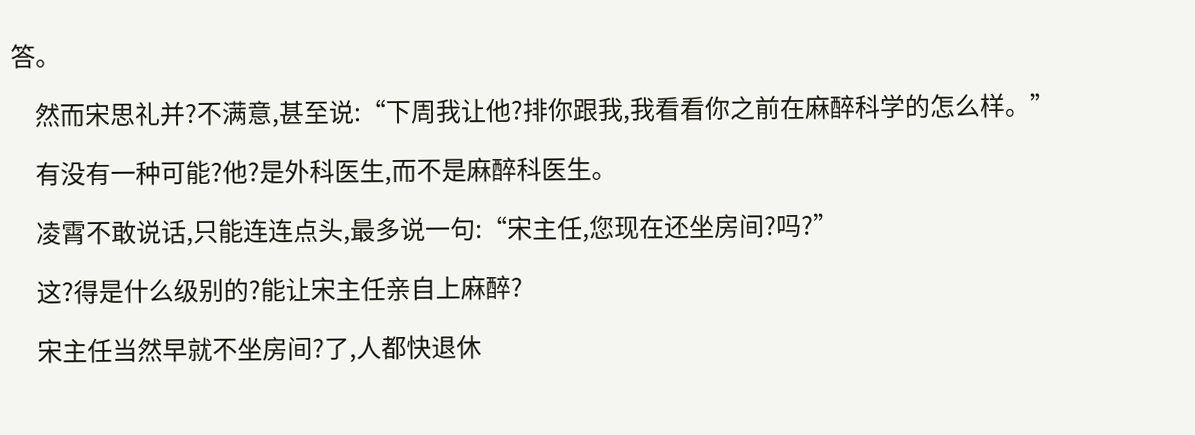答。

    然而宋思礼并?不满意,甚至说:“下周我让他?排你跟我,我看看你之前在麻醉科学的怎么样。”

    有没有一种可能?他?是外科医生,而不是麻醉科医生。

    凌霄不敢说话,只能连连点头,最多说一句:“宋主任,您现在还坐房间?吗?”

    这?得是什么级别的?能让宋主任亲自上麻醉?

    宋主任当然早就不坐房间?了,人都快退休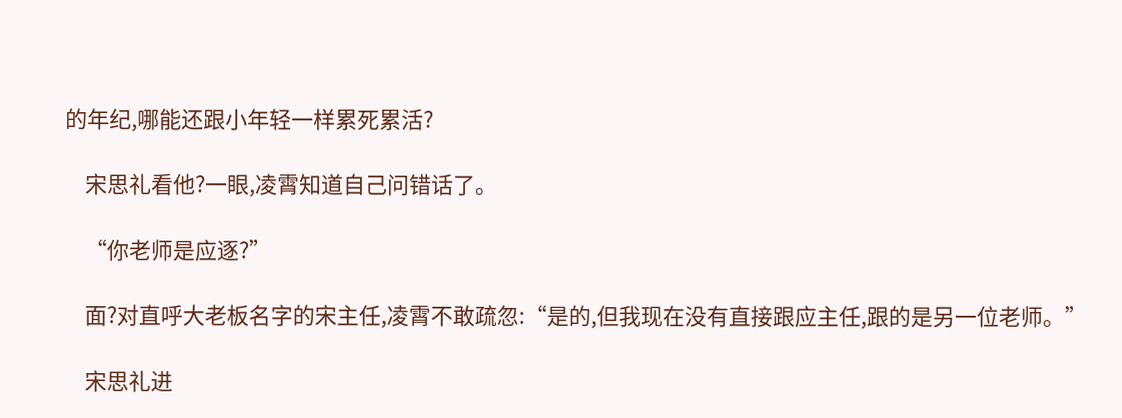的年纪,哪能还跟小年轻一样累死累活?

    宋思礼看他?一眼,凌霄知道自己问错话了。

    “你老师是应逐?”

    面?对直呼大老板名字的宋主任,凌霄不敢疏忽:“是的,但我现在没有直接跟应主任,跟的是另一位老师。”

    宋思礼进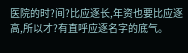医院的时?间?比应逐长,年资也要比应逐高,所以才?有直呼应逐名字的底气。